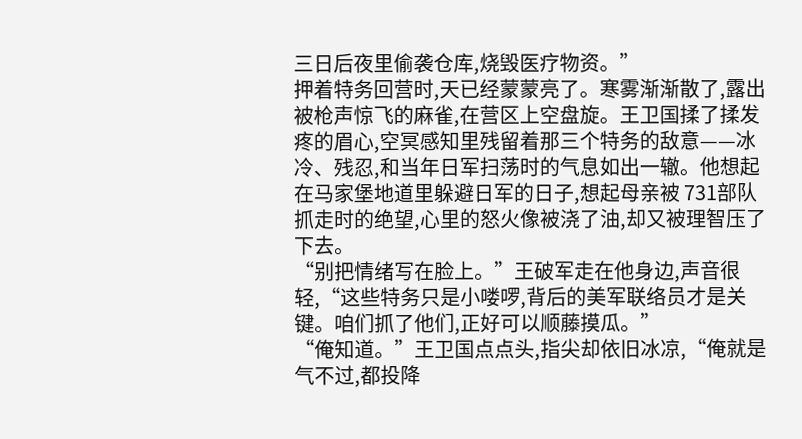三日后夜里偷袭仓库,烧毁医疗物资。”
押着特务回营时,天已经蒙蒙亮了。寒雾渐渐散了,露出被枪声惊飞的麻雀,在营区上空盘旋。王卫国揉了揉发疼的眉心,空冥感知里残留着那三个特务的敌意——冰冷、残忍,和当年日军扫荡时的气息如出一辙。他想起在马家堡地道里躲避日军的日子,想起母亲被 731部队抓走时的绝望,心里的怒火像被浇了油,却又被理智压了下去。
“别把情绪写在脸上。”王破军走在他身边,声音很轻,“这些特务只是小喽啰,背后的美军联络员才是关键。咱们抓了他们,正好可以顺藤摸瓜。”
“俺知道。”王卫国点点头,指尖却依旧冰凉,“俺就是气不过,都投降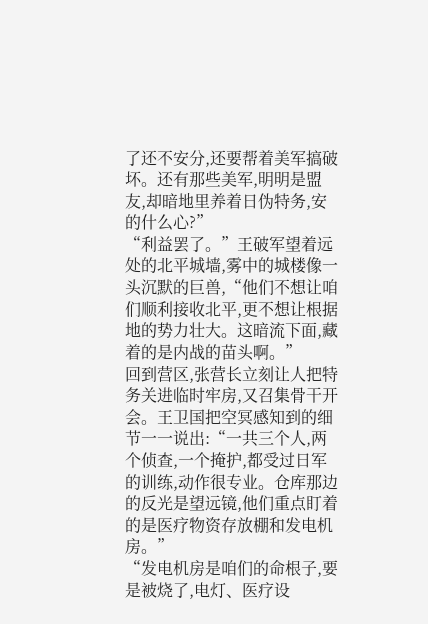了还不安分,还要帮着美军搞破坏。还有那些美军,明明是盟友,却暗地里养着日伪特务,安的什么心?”
“利益罢了。”王破军望着远处的北平城墙,雾中的城楼像一头沉默的巨兽,“他们不想让咱们顺利接收北平,更不想让根据地的势力壮大。这暗流下面,藏着的是内战的苗头啊。”
回到营区,张营长立刻让人把特务关进临时牢房,又召集骨干开会。王卫国把空冥感知到的细节一一说出:“一共三个人,两个侦查,一个掩护,都受过日军的训练,动作很专业。仓库那边的反光是望远镜,他们重点盯着的是医疗物资存放棚和发电机房。”
“发电机房是咱们的命根子,要是被烧了,电灯、医疗设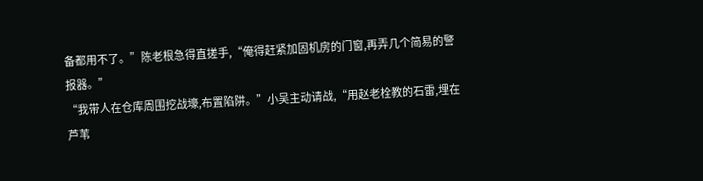备都用不了。”陈老根急得直搓手,“俺得赶紧加固机房的门窗,再弄几个简易的警报器。”
“我带人在仓库周围挖战壕,布置陷阱。”小吴主动请战,“用赵老栓教的石雷,埋在芦苇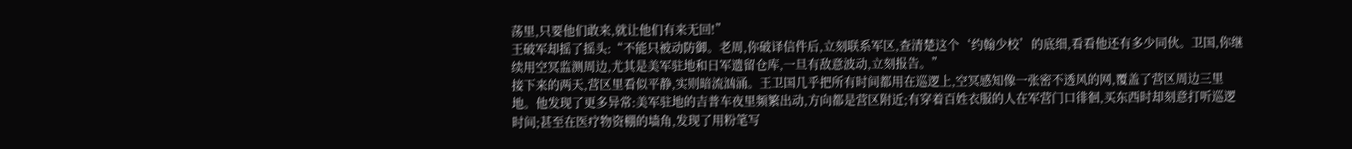荡里,只要他们敢来,就让他们有来无回!”
王破军却摇了摇头:“不能只被动防御。老周,你破译信件后,立刻联系军区,查清楚这个‘约翰少校’的底细,看看他还有多少同伙。卫国,你继续用空冥监测周边,尤其是美军驻地和日军遗留仓库,一旦有敌意波动,立刻报告。”
接下来的两天,营区里看似平静,实则暗流汹涌。王卫国几乎把所有时间都用在巡逻上,空冥感知像一张密不透风的网,覆盖了营区周边三里地。他发现了更多异常:美军驻地的吉普车夜里频繁出动,方向都是营区附近;有穿着百姓衣服的人在军营门口徘徊,买东西时却刻意打听巡逻时间;甚至在医疗物资棚的墙角,发现了用粉笔写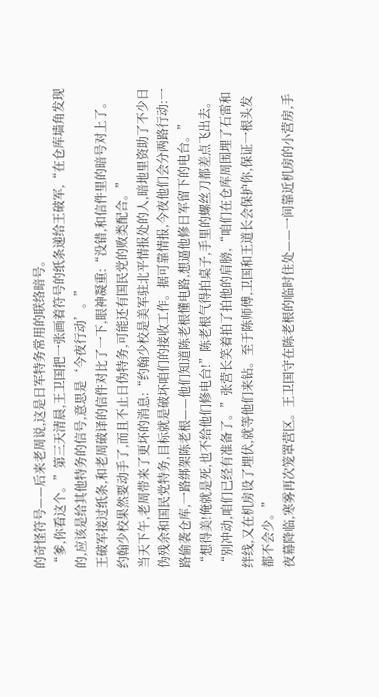的奇怪符号——后来老周说,这是日军特务常用的联络暗号。
“爹,你看这个。”第三天清晨,王卫国把一张画着符号的纸条递给王破军,“在仓库墙角发现的,应该是给其他特务的信号,意思是‘今夜行动’。”
王破军接过纸条,和老周破译的信件对比了一下,眼神凝重:“没错,和信件里的暗号对上了。约翰少校果然要动手了,而且不止日伪特务,可能还有国民党的败类配合。”
当天下午,老周带来了更坏的消息:“约翰少校是美军驻北平情报处的人,暗地里资助了不少日伪残余和国民党特务,目标就是破坏咱们的接收工作。据可靠情报,今夜他们会分两路行动:一路偷袭仓库,一路绑架陈老根——他们知道陈老根懂电路,想逼他修日军留下的电台。”
“想得美!俺就是死,也不给他们修电台!”陈老根气得拍桌子,手里的螺丝刀都差点飞出去。
“别冲动,咱们已经有准备了。”张营长笑着拍了拍他的肩膀,“咱们在仓库周围埋了石雷和绊线,又在机房设了埋伏,就等他们来钻。至于陈师傅,卫国和王道长会保护你,保证一根头发都不会少。”
夜幕降临,寒雾再次笼罩营区。王卫国守在陈老根的临时住处——一间靠近机房的小营房,手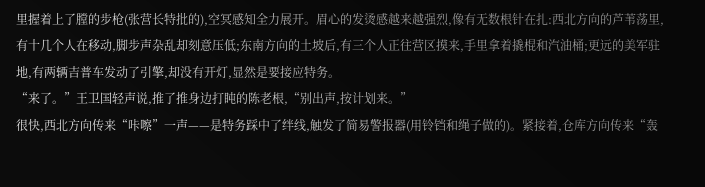里握着上了膛的步枪(张营长特批的),空冥感知全力展开。眉心的发烫感越来越强烈,像有无数根针在扎:西北方向的芦苇荡里,有十几个人在移动,脚步声杂乱却刻意压低;东南方向的土坡后,有三个人正往营区摸来,手里拿着撬棍和汽油桶;更远的美军驻地,有两辆吉普车发动了引擎,却没有开灯,显然是要接应特务。
“来了。”王卫国轻声说,推了推身边打盹的陈老根,“别出声,按计划来。”
很快,西北方向传来“咔嚓”一声——是特务踩中了绊线,触发了简易警报器(用铃铛和绳子做的)。紧接着,仓库方向传来“轰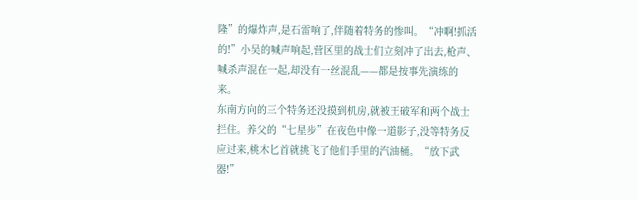隆”的爆炸声,是石雷响了,伴随着特务的惨叫。“冲啊!抓活的!”小吴的喊声响起,营区里的战士们立刻冲了出去,枪声、喊杀声混在一起,却没有一丝混乱——都是按事先演练的来。
东南方向的三个特务还没摸到机房,就被王破军和两个战士拦住。养父的“七星步”在夜色中像一道影子,没等特务反应过来,桃木匕首就挑飞了他们手里的汽油桶。“放下武器!”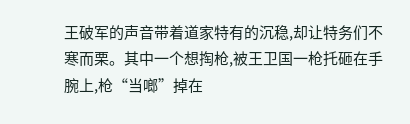王破军的声音带着道家特有的沉稳,却让特务们不寒而栗。其中一个想掏枪,被王卫国一枪托砸在手腕上,枪“当啷”掉在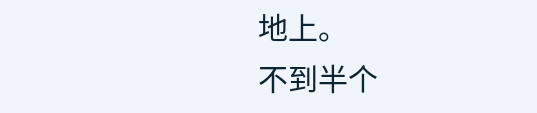地上。
不到半个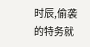时辰,偷袭的特务就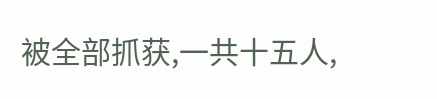被全部抓获,一共十五人,